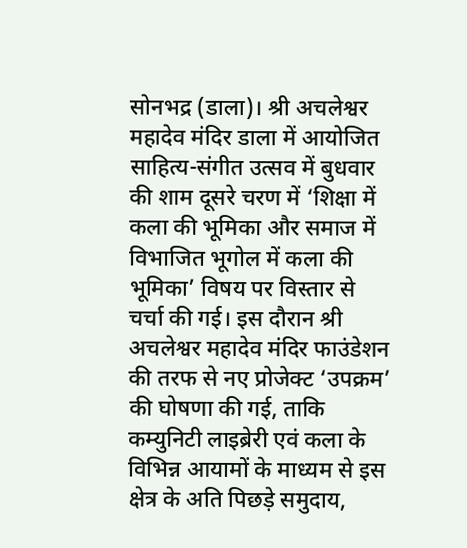सोनभद्र (डाला)। श्री अचलेश्वर महादेव मंदिर डाला में आयोजित साहित्य-संगीत उत्सव में बुधवार की शाम दूसरे चरण में ‘शिक्षा में कला की भूमिका और समाज में विभाजित भूगोल में कला की भूमिका’ विषय पर विस्तार से चर्चा की गई। इस दौरान श्री अचलेश्वर महादेव मंदिर फाउंडेशन की तरफ से नए प्रोजेक्ट ‘उपक्रम’ की घोषणा की गई, ताकि कम्युनिटी लाइब्रेरी एवं कला के विभिन्न आयामों के माध्यम से इस क्षेत्र के अति पिछड़े समुदाय,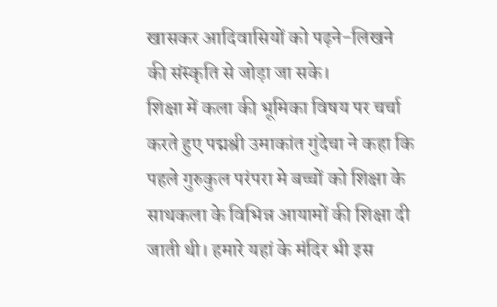खासकर आदिवासियों को पढ़ने-लिखने की संस्कृति से जोड़ा जा सके।
शिक्षा में कला की भूमिका विषय पर चर्चा करते हुए पद्मश्री उमाकांत गुंदेचा ने कहा कि पहले गुरुकुल परंपरा मे बच्चों को शिक्षा के साथकला के विभिन्न आयामों की शिक्षा दी जाती थी। हमारे यहां के मंदिर भी इस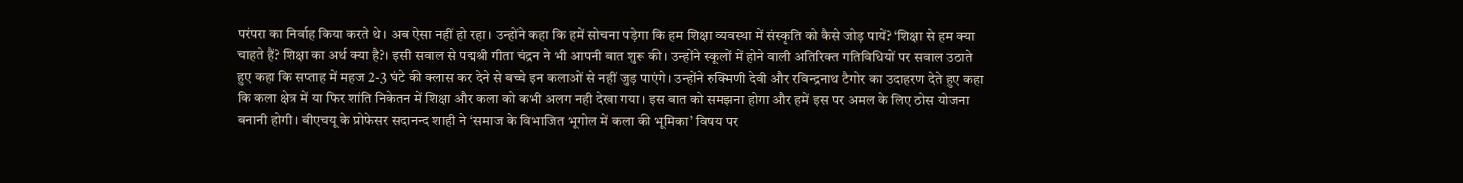परंपरा का निर्वाह किया करते थे। अब ऐसा नहीं हो रहा। उन्होंने कहा कि हमें सोचना पड़ेगा कि हम शिक्षा व्यवस्था में संस्कृति को कैसे जोड़ पायें? ‘शिक्षा से हम क्या चाहते हैं? शिक्षा का अर्थ क्या है?। इसी सवाल से पद्मश्री गीता चंद्रन ने भी आपनी बात शुरू की। उन्होंने स्कूलों में होने वाली अतिरिक्त गतिविधियों पर सवाल उठाते हुए कहा कि सप्ताह में महज 2-3 घंटे की क्लास कर देने से बच्चे इन कलाओं से नहीं जुड़ पाएंगे। उन्होंने रुक्मिणी देवी और रविन्द्रनाथ टैगोर का उदाहरण देते हुए कहा कि कला क्षेत्र में या फिर शांति निकेतन में शिक्षा और कला को कभी अलग नही देखा गया। इस बात को समझना होगा और हमें इस पर अमल के लिए ठोस योजना बनानी होगी। बीएचयू के प्रोफेसर सदानन्द शाही ने ‘समाज के विभाजित भूगोल में कला की भूमिका’ विषय पर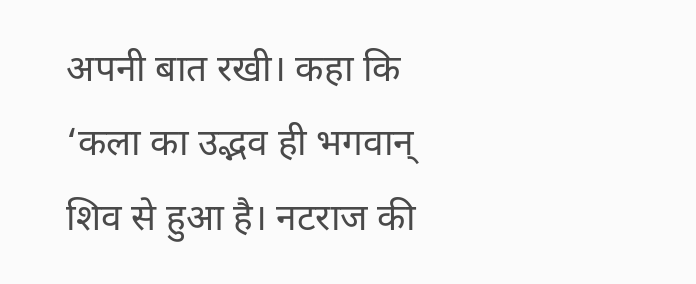अपनी बात रखी। कहा कि ‘कला का उद्भव ही भगवान् शिव से हुआ है। नटराज की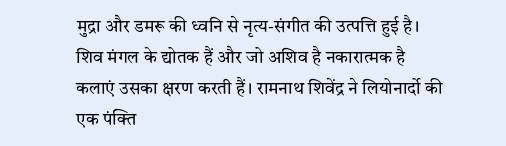मुद्रा और डमरू की ध्वनि से नृत्य-संगीत की उत्पत्ति हुई है। शिव मंगल के द्योतक हैं और जो अशिव है नकारात्मक है कलाएं उसका क्षरण करती हैं। रामनाथ शिवेंद्र ने लियोनार्दो की एक पंक्ति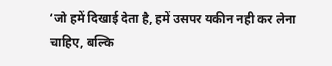‘जो हमें दिखाई देता है, हमें उसपर यकीन नही कर लेना चाहिए, बल्कि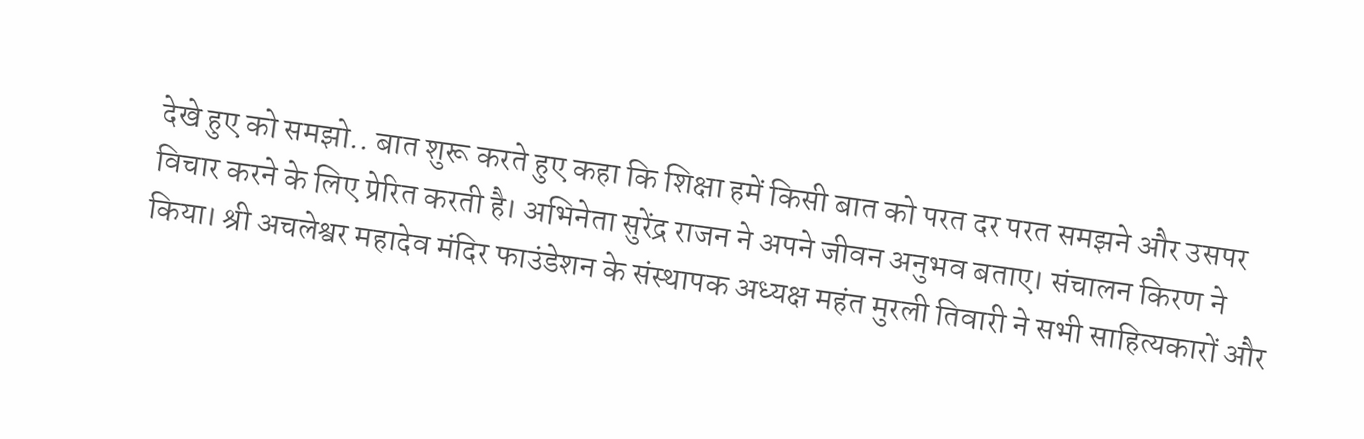देखे हुए को समझो.. बात शुरू करते हुए कहा कि शिक्षा हमें किसी बात को परत दर परत समझने और उसपर विचार करने के लिए प्रेरित करती है। अभिनेता सुरेंद्र राजन ने अपने जीवन अनुभव बताए। संचालन किरण ने किया। श्री अचलेश्वर महादेव मंदिर फाउंडेशन के संस्थापक अध्यक्ष महंत मुरली तिवारी ने सभी साहित्यकारों और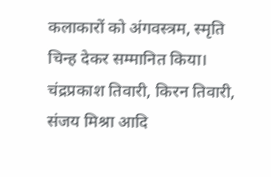कलाकारों को अंगवस्त्रम, स्मृति चिन्ह देकर सम्मानित किया। चंद्रप्रकाश तिवारी, किरन तिवारी, संजय मिश्रा आदि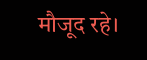मौजूद रहे।